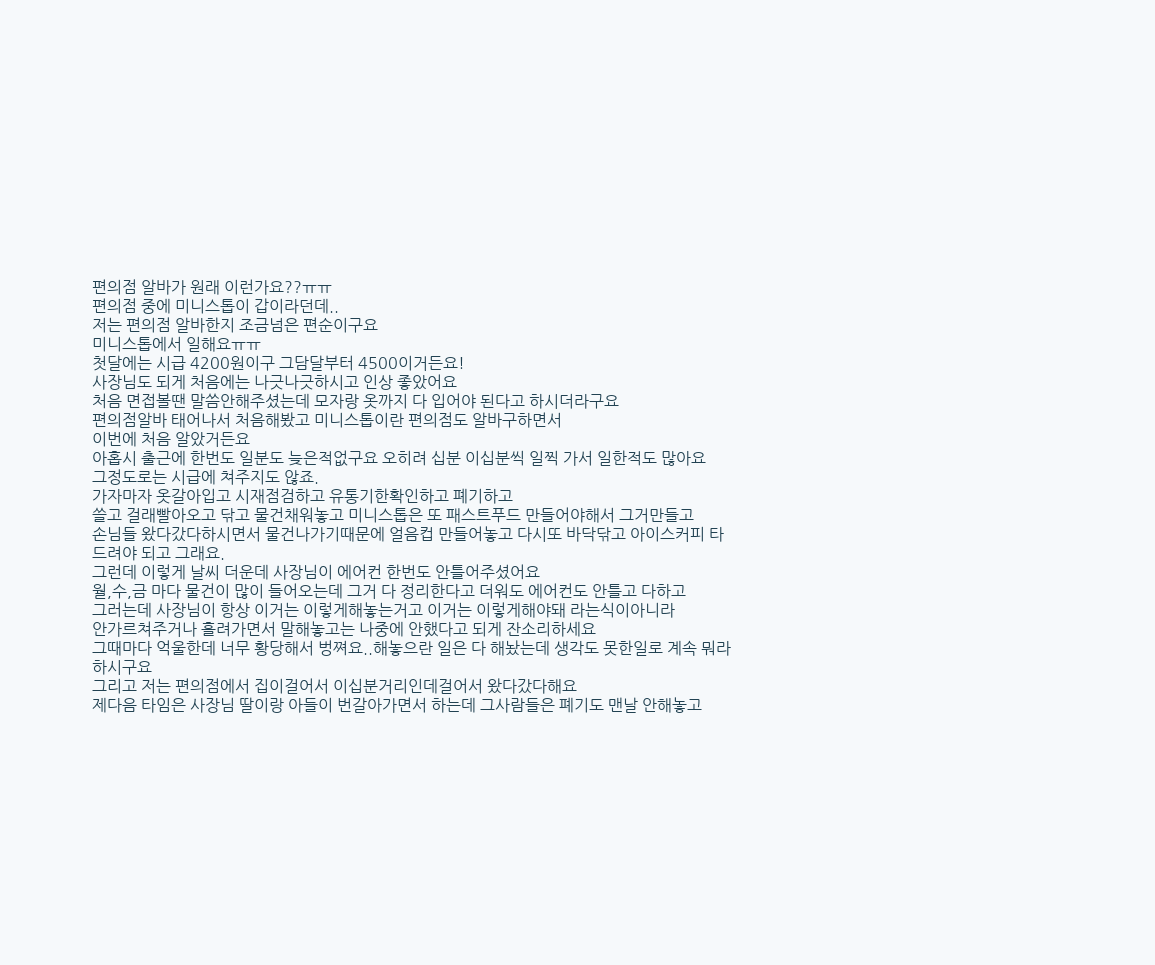편의점 알바가 원래 이런가요??ㅠㅠ
편의점 중에 미니스톱이 갑이라던데..
저는 편의점 알바한지 조금넘은 편순이구요
미니스톱에서 일해요ㅠㅠ
첫달에는 시급 4200원이구 그담달부터 4500이거든요!
사장님도 되게 처음에는 나긋나긋하시고 인상 좋았어요
처음 면접볼땐 말씀안해주셨는데 모자랑 옷까지 다 입어야 된다고 하시더라구요
편의점알바 태어나서 처음해봤고 미니스톱이란 편의점도 알바구하면서
이번에 처음 알았거든요
아홉시 출근에 한번도 일분도 늦은적없구요 오히려 십분 이십분씩 일찍 가서 일한적도 많아요
그정도로는 시급에 쳐주지도 않죠.
가자마자 옷갈아입고 시재점검하고 유통기한확인하고 폐기하고
쓸고 걸래빨아오고 닦고 물건채워놓고 미니스톱은 또 패스트푸드 만들어야해서 그거만들고
손님들 왔다갔다하시면서 물건나가기때문에 얼음컵 만들어놓고 다시또 바닥닦고 아이스커피 타드려야 되고 그래요.
그런데 이렇게 날씨 더운데 사장님이 에어컨 한번도 안틀어주셨어요
월,수,금 마다 물건이 많이 들어오는데 그거 다 정리한다고 더워도 에어컨도 안틀고 다하고
그러는데 사장님이 항상 이거는 이렇게해놓는거고 이거는 이렇게해야돼 라는식이아니라
안가르쳐주거나 흘려가면서 말해놓고는 나중에 안했다고 되게 잔소리하세요
그때마다 억울한데 너무 황당해서 벙쪄요..해놓으란 일은 다 해놨는데 생각도 못한일로 계속 뭐라하시구요
그리고 저는 편의점에서 집이걸어서 이십분거리인데걸어서 왔다갔다해요
제다음 타임은 사장님 딸이랑 아들이 번갈아가면서 하는데 그사람들은 폐기도 맨날 안해놓고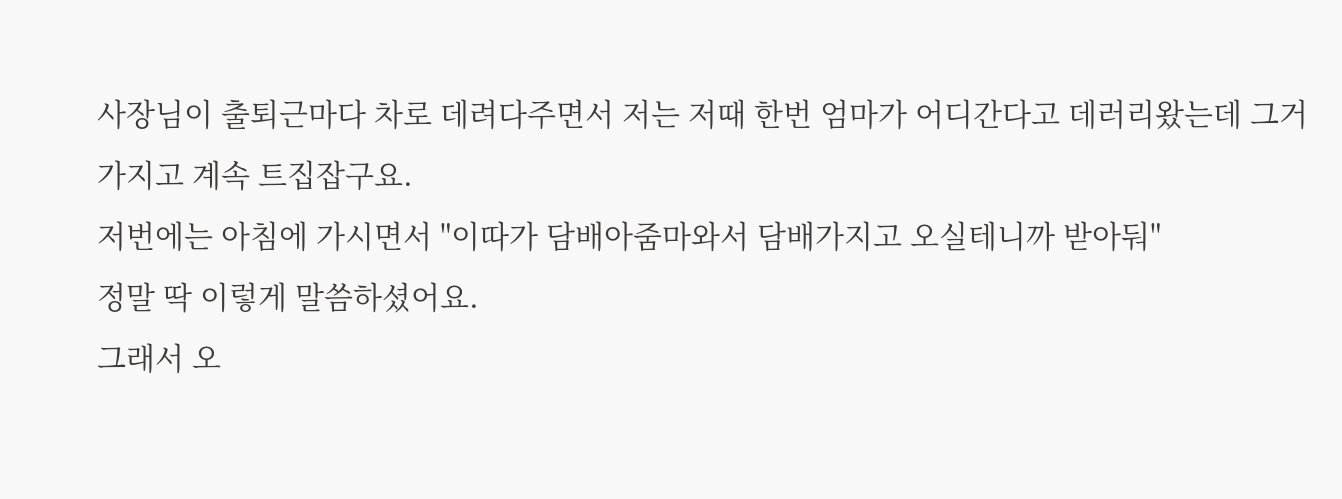사장님이 출퇴근마다 차로 데려다주면서 저는 저때 한번 엄마가 어디간다고 데러리왔는데 그거가지고 계속 트집잡구요.
저번에는 아침에 가시면서 "이따가 담배아줌마와서 담배가지고 오실테니까 받아둬"
정말 딱 이렇게 말씀하셨어요.
그래서 오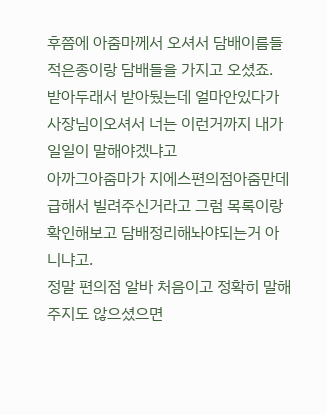후쯤에 아줌마께서 오셔서 담배이름들적은종이랑 담배들을 가지고 오셨죠.
받아두래서 받아뒀는데 얼마안있다가 사장님이오셔서 너는 이런거까지 내가 일일이 말해야겠냐고
아까그아줌마가 지에스편의점아줌만데 급해서 빌려주신거라고 그럼 목록이랑확인해보고 담배정리해놔야되는거 아니냐고.
정말 편의점 알바 처음이고 정확히 말해주지도 않으셨으면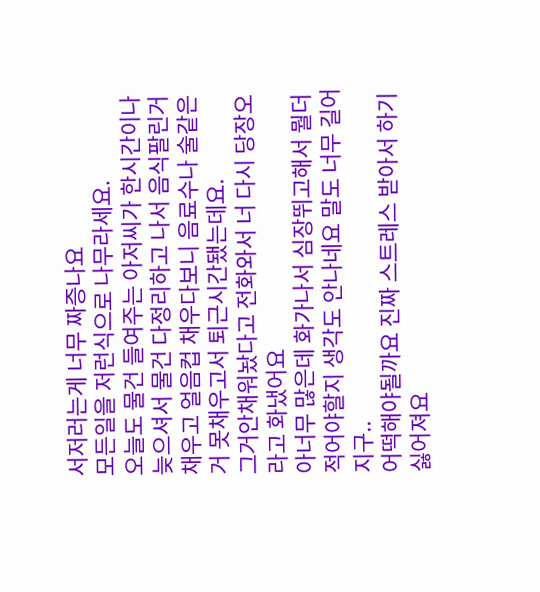서저러는게 너무 짜증나요
모든일을 저런식으로 나무라세요.
오늘도 물건 들여주는 아저씨가 한시간이나 늦으셔서 물건 다정리하고 나서 음식팔린거 채우고 얼음컵 채우다보니 음료수나 술같은거 못채우고서 퇴근시간됐는데요.
그거안채워놨다고 전화와서 너 다시 당장오라고 화냈어요
아너무 많은데 화가나서 심장뛰고해서 뭘더적어야할지 생각도 안나네요 말도 너무 길어지구..
어떡해야될까요 진짜 스트레스 받아서 하기 싫어져요